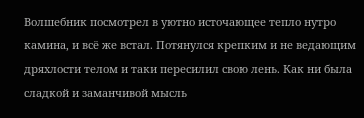Волшебник посмотрел в уютно источающее тепло нутро камина, и всё же встал. Потянулся крепким и не ведающим дряхлости телом и таки пересилил свою лень. Как ни была сладкой и заманчивой мысль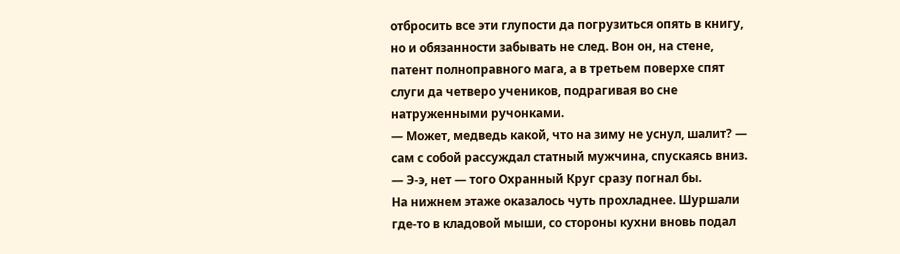отбросить все эти глупости да погрузиться опять в книгу, но и обязанности забывать не след. Вон он, на стене, патент полноправного мага, а в третьем поверхе спят слуги да четверо учеников, подрагивая во сне натруженными ручонками.
— Может, медведь какой, что на зиму не уснул, шалит? — сам с собой рассуждал статный мужчина, спускаясь вниз. — Э-э, нет — того Охранный Круг сразу погнал бы.
На нижнем этаже оказалось чуть прохладнее. Шуршали где-то в кладовой мыши, со стороны кухни вновь подал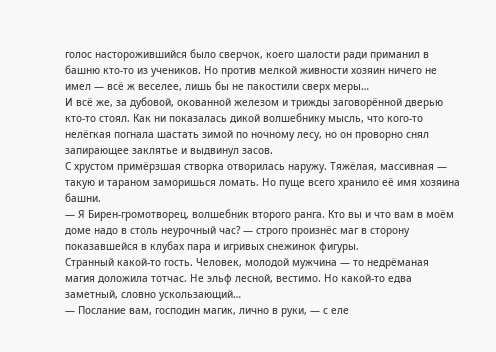голос насторожившийся было сверчок, коего шалости ради приманил в башню кто-то из учеников. Но против мелкой живности хозяин ничего не имел — всё ж веселее, лишь бы не пакостили сверх меры…
И всё же, за дубовой, окованной железом и трижды заговорённой дверью кто-то стоял. Как ни показалась дикой волшебнику мысль, что кого-то нелёгкая погнала шастать зимой по ночному лесу, но он проворно снял запирающее заклятье и выдвинул засов.
С хрустом примёрзшая створка отворилась наружу. Тяжёлая, массивная — такую и тараном заморишься ломать. Но пуще всего хранило её имя хозяина башни.
— Я Бирен-громотворец, волшебник второго ранга. Кто вы и что вам в моём доме надо в столь неурочный час? — строго произнёс маг в сторону показавшейся в клубах пара и игривых снежинок фигуры.
Странный какой-то гость. Человек, молодой мужчина — то недрёманая магия доложила тотчас. Не эльф лесной, вестимо. Но какой-то едва заметный, словно ускользающий…
— Послание вам, господин магик, лично в руки, — с еле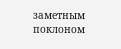заметным поклоном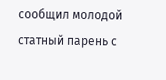сообщил молодой статный парень с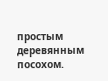простым деревянным посохом.